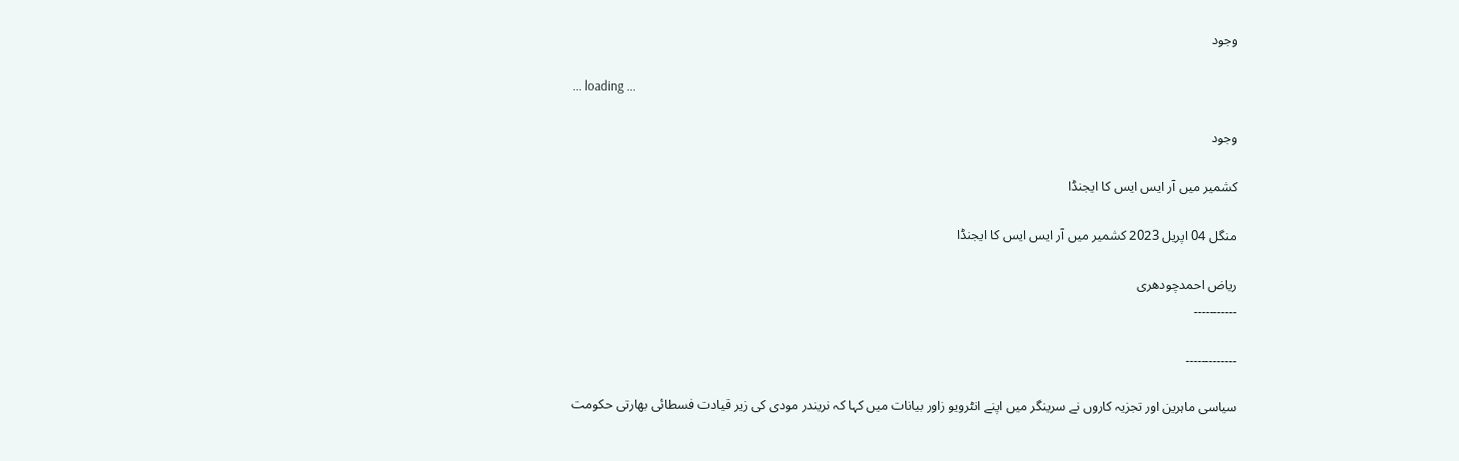وجود

... loading ...

وجود

کشمیر میں آر ایس ایس کا ایجنڈا

منگل 04 اپریل 2023 کشمیر میں آر ایس ایس کا ایجنڈا

ریاض احمدچودھری
۔۔۔۔۔۔۔۔۔۔۔

۔۔۔۔۔۔۔۔۔۔۔۔۔

سیاسی ماہرین اور تجزیہ کاروں نے سرینگر میں اپنے انٹرویو زاور بیانات میں کہا کہ نریندر مودی کی زیر قیادت فسطائی بھارتی حکومت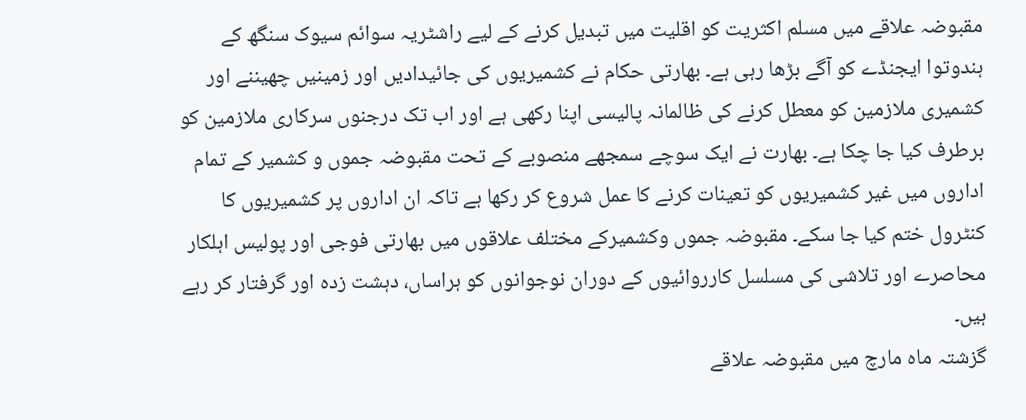مقبوضہ علاقے میں مسلم اکثریت کو اقلیت میں تبدیل کرنے کے لیے راشٹریہ سوائم سیوک سنگھ کے ہندوتوا ایجنڈے کو آگے بڑھا رہی ہے۔ بھارتی حکام نے کشمیریوں کی جائیدادیں اور زمینیں چھیننے اور کشمیری ملازمین کو معطل کرنے کی ظالمانہ پالیسی اپنا رکھی ہے اور اب تک درجنوں سرکاری ملازمین کو برطرف کیا جا چکا ہے۔ بھارت نے ایک سوچے سمجھے منصوبے کے تحت مقبوضہ جموں و کشمیر کے تمام اداروں میں غیر کشمیریوں کو تعینات کرنے کا عمل شروع کر رکھا ہے تاکہ ان اداروں پر کشمیریوں کا کنٹرول ختم کیا جا سکے۔ مقبوضہ جموں وکشمیرکے مختلف علاقوں میں بھارتی فوجی اور پولیس اہلکار محاصرے اور تلاشی کی مسلسل کارروائیوں کے دوران نوجوانوں کو ہراساں، دہشت زدہ اور گرفتار کر رہے ہیں۔
گزشتہ ماہ مارچ میں مقبوضہ علاقے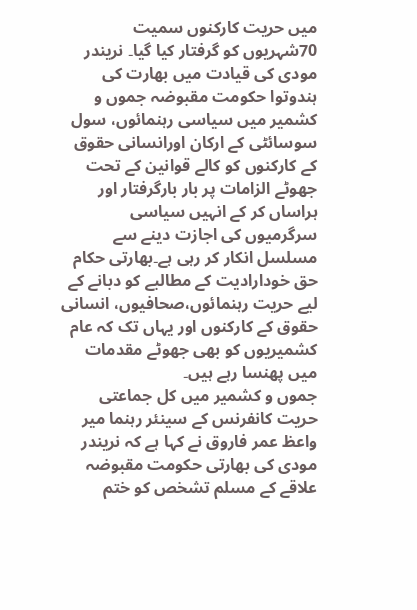میں حریت کارکنوں سمیت 70شہریوں کو گرفتار کیا گیا۔ نریندر مودی کی قیادت میں بھارت کی ہندوتوا حکومت مقبوضہ جموں و کشمیر میں سیاسی رہنمائوں، سول سوسائٹی کے ارکان اورانسانی حقوق کے کارکنوں کو کالے قوانین کے تحت جھوٹے الزامات پر بار بارگرفتار اور ہراساں کر کے انہیں سیاسی سرگرمیوں کی اجازت دینے سے مسلسل انکار کر رہی ہے۔بھارتی حکام حق خودارادیت کے مطالبے کو دبانے کے لیے حریت رہنمائوں،صحافیوں، انسانی حقوق کے کارکنوں اور یہاں تک کہ عام کشمیریوں کو بھی جھوٹے مقدمات میں پھنسا رہے ہیں۔
جموں و کشمیر میں کل جماعتی حریت کانفرنس کے سینئر رہنما میر واعظ عمر فاروق نے کہا ہے کہ نریندر مودی کی بھارتی حکومت مقبوضہ علاقے کے مسلم تشخص کو ختم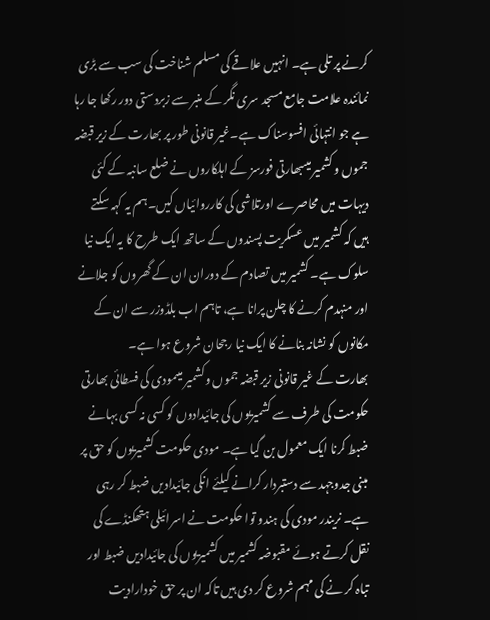کرنے پر تلی ہے۔ انہیں علاقے کی مسلم شناخت کی سب سے بڑی نمائندہ علامت جامع مسجد سری نگر کے منبر سے زبردستی دور رکھا جا رہا ہے جو انتہائی افسوسناک ہے۔غیر قانونی طور پر بھارت کے زیر قبضہ جموں و کشمیر میںبھارتی فورسز کے اہلکاروں نے ضلع سانبہ کے کئی دیہات میں محاصرے اورتلاشی کی کارروائیاں کیں۔ہم یہ کہہ سکتے ہیں کہ کشمیر میں عسکریت پسندوں کے ساتھ ایک طرح کا یہ ایک نیا سلوک ہے۔ کشمیر میں تصادم کے دوران ان کے گھروں کو جلانے اور منہدم کرنے کا چلن پرانا ہے، تاہم اب بلڈوزر سے ان کے مکانوں کو نشانہ بنانے کا ایک نیا رجحان شروع ہوا ہے۔
بھارت کے غیر قانونی زیر قبضہ جموں وکشمیر میںمودی کی فسطائی بھارتی حکومت کی طرف سے کشمیریوں کی جائیدادوں کو کسی نہ کسی بہانے ضبط کرنا ایک معمول بن گیا ہے۔ مودی حکومت کشمیریوں کو حق پر مبنی جدوجہد سے دستبردار کرانے کیلئے انکی جائیدادیں ضبط کر رہی ہے۔ نریندر مودی کی ہندو توا حکومت نے اسرائیلی ہتھکنڈے کی نقل کرتے ہوئے مقبوضہ کشمیر میں کشمیریوں کی جائیدادیں ضبط اور تباہ کر نے کی مہم شروع کر دی ہیں تاکہ ان پر حق خودارادیت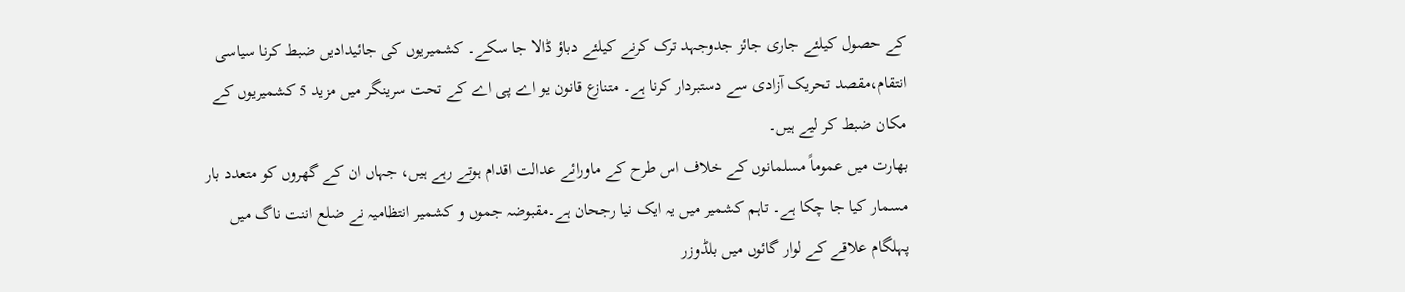کے حصول کیلئے جاری جائز جدوجہد ترک کرنے کیلئے دباؤ ڈالا جا سکے۔ کشمیریوں کی جائیدادیں ضبط کرنا سیاسی انتقام،مقصد تحریک آزادی سے دستبردار کرنا ہے۔ متنازع قانون یو اے پی اے کے تحت سرینگر میں مزید 5 کشمیریوں کے مکان ضبط کر لیے ہیں۔
بھارت میں عموماً مسلمانوں کے خلاف اس طرح کے ماورائے عدالت اقدام ہوتے رہے ہیں، جہاں ان کے گھروں کو متعدد بار مسمار کیا جا چکا ہے۔ تاہم کشمیر میں یہ ایک نیا رجحان ہے۔مقبوضہ جموں و کشمیر انتظامیہ نے ضلع اننت ناگ میں پہلگام علاقے کے لوار گائوں میں بلڈوزر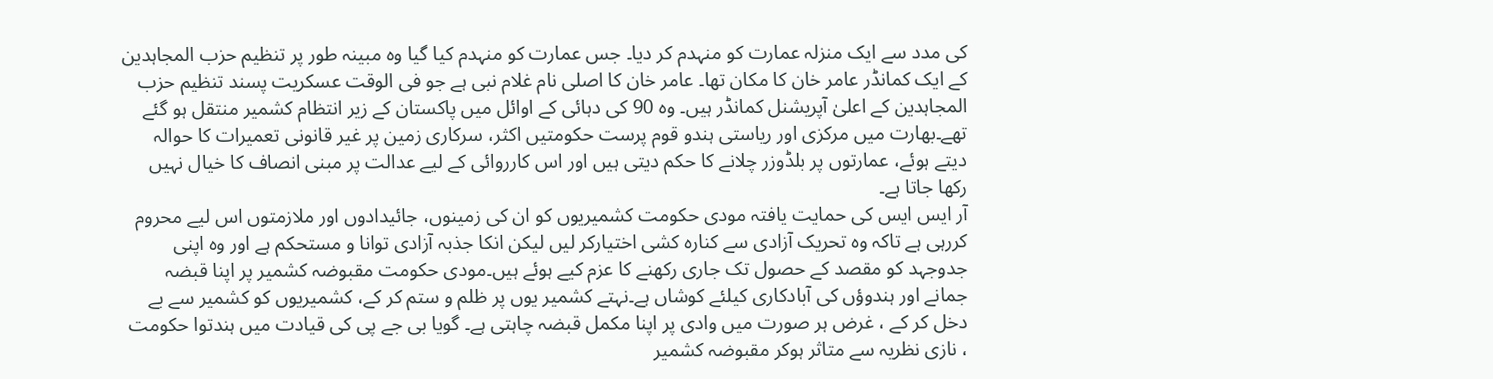کی مدد سے ایک منزلہ عمارت کو منہدم کر دیا۔ جس عمارت کو منہدم کیا گیا وہ مبینہ طور پر تنظیم حزب المجاہدین کے ایک کمانڈر عامر خان کا مکان تھا۔ عامر خان کا اصلی نام غلام نبی ہے جو فی الوقت عسکریت پسند تنظیم حزب المجاہدین کے اعلیٰ آپریشنل کمانڈر ہیں۔ وہ 90 کی دہائی کے اوائل میں پاکستان کے زیر انتظام کشمیر منتقل ہو گئے تھے۔بھارت میں مرکزی اور ریاستی ہندو قوم پرست حکومتیں اکثر، سرکاری زمین پر غیر قانونی تعمیرات کا حوالہ دیتے ہوئے، عمارتوں پر بلڈوزر چلانے کا حکم دیتی ہیں اور اس کارروائی کے لیے عدالت پر مبنی انصاف کا خیال نہیں رکھا جاتا ہے۔
آر ایس ایس کی حمایت یافتہ مودی حکومت کشمیریوں کو ان کی زمینوں، جائیدادوں اور ملازمتوں اس لیے محروم کررہی ہے تاکہ وہ تحریک آزادی سے کنارہ کشی اختیارکر لیں لیکن انکا جذبہ آزادی توانا و مستحکم ہے اور وہ اپنی جدوجہد کو مقصد کے حصول تک جاری رکھنے کا عزم کیے ہوئے ہیں۔مودی حکومت مقبوضہ کشمیر پر اپنا قبضہ جمانے اور ہندوؤں کی آبادکاری کیلئے کوشاں ہے۔نہتے کشمیر یوں پر ظلم و ستم کر کے، کشمیریوں کو کشمیر سے بے دخل کر کے ، غرض ہر صورت میں وادی پر اپنا مکمل قبضہ چاہتی ہے۔ گویا بی جے پی کی قیادت میں ہندتوا حکومت ، نازی نظریہ سے متاثر ہوکر مقبوضہ کشمیر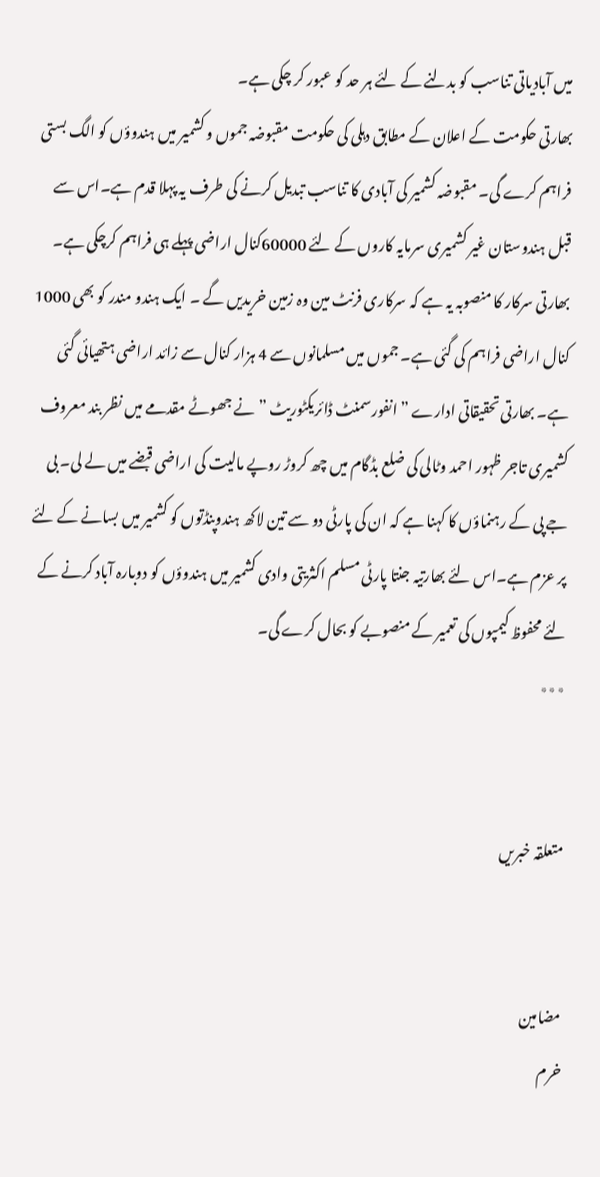میں آبادیاتی تناسب کو بدلنے کے لئے ہر حد کو عبور کر چکی ہے۔
بھارتی حکومت کے اعلان کے مطابق دہلی کی حکومت مقبوضہ جموں و کشمیر میں ہندوؤں کو الگ بستی فراہم کرے گی۔ مقبوضہ کشمیر کی آبادی کا تناسب تبدیل کرنے کی طرف یہ پہلا قدم ہے۔اس سے قبل ہندوستان غیر کشمیری سرمایہ کاروں کے لئے 60000کنال اراضی پہلے ہی فراہم کرچکی ہے۔ بھارتی سرکار کا منصوبہ یہ ہے کہ سرکاری فرنٹ مین وہ زمین خریدیں گے ۔ ایک ہندو مندر کو بھی 1000 کنال اراضی فراہم کی گئی ہے۔ جموں میں مسلمانوں سے 4 ہزار کنال سے زائد اراضی ہتھیائی گئی ہے۔ بھارتی تحقیقاتی ادارے ” انفورسمنٹ ڈائریکٹوریٹ ”نے جھوٹے مقدمے میں نظر بند معروف کشمیری تاجر ظہور احمد وٹالی کی ضلع بڈگام میں چھ کروڑ روپے مالیت کی اراضی قبضے میں لے لی۔ بی جے پی کے رہنماؤں کا کہنا ہے کہ ان کی پارٹی دو سے تین لاکھ ہندوپنڈتوں کو کشمیر میں بسانے کے لئے پر عزم ہے۔اس لئے بھارتیہ جنتا پارٹی مسلم اکثریتی وادی کشمیر میں ہندوؤں کو دوبارہ آباد کرنے کے لئے محفوظ کیمپوں کی تعمیر کے منصوبے کو بحال کرے گی۔
٭٭٭


متعلقہ خبریں


مضامین
خرم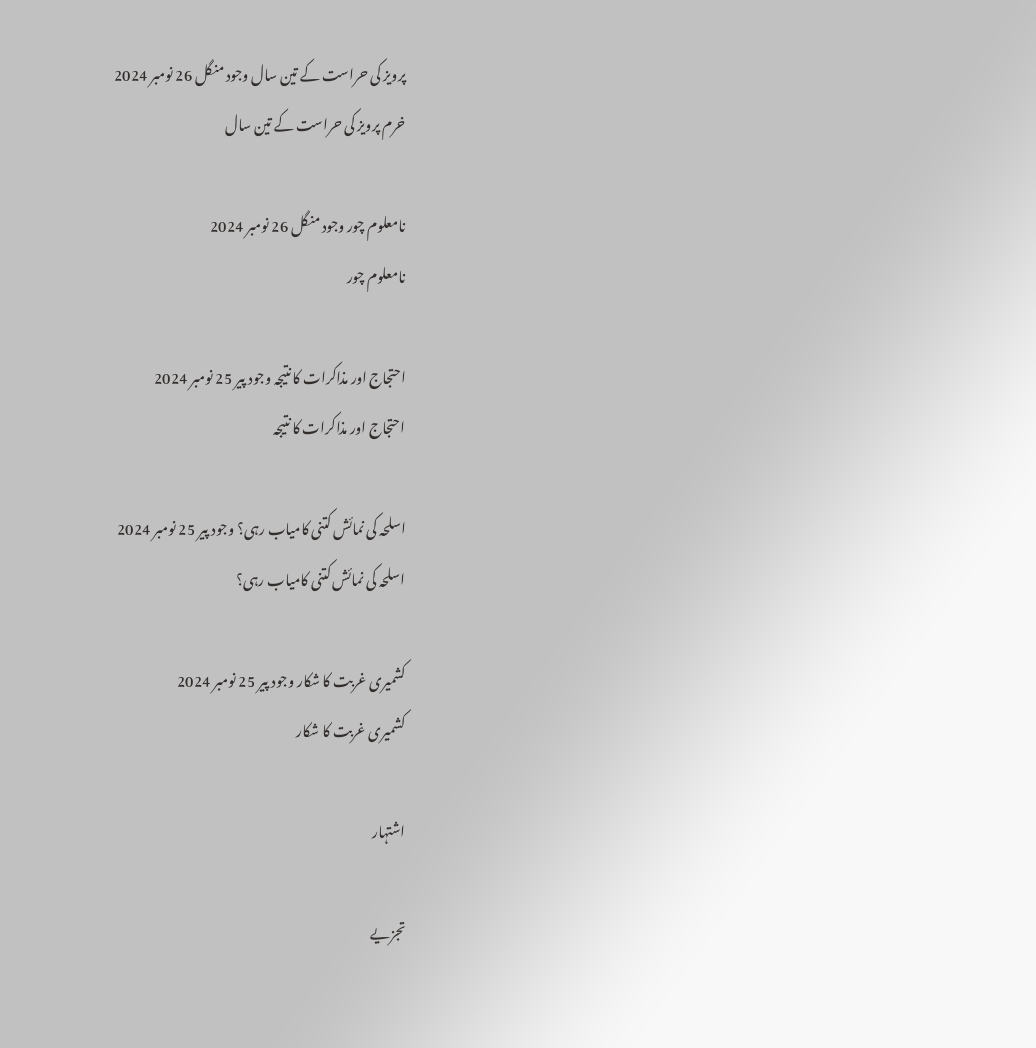پرویز کی حراست کے تین سال وجود منگل 26 نومبر 2024
خرم پرویز کی حراست کے تین سال

نامعلوم چور وجود منگل 26 نومبر 2024
نامعلوم چور

احتجاج اور مذاکرات کا نتیجہ وجود پیر 25 نومبر 2024
احتجاج اور مذاکرات کا نتیجہ

اسلحہ کی نمائش کتنی کامیاب رہی؟ وجود پیر 25 نومبر 2024
اسلحہ کی نمائش کتنی کامیاب رہی؟

کشمیری غربت کا شکار وجود پیر 25 نومبر 2024
کشمیری غربت کا شکار

اشتہار

تجزیے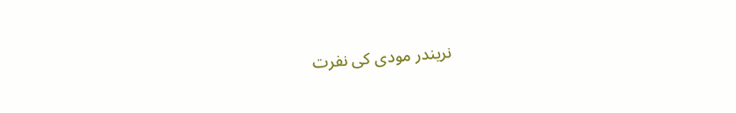نریندر مودی کی نفرت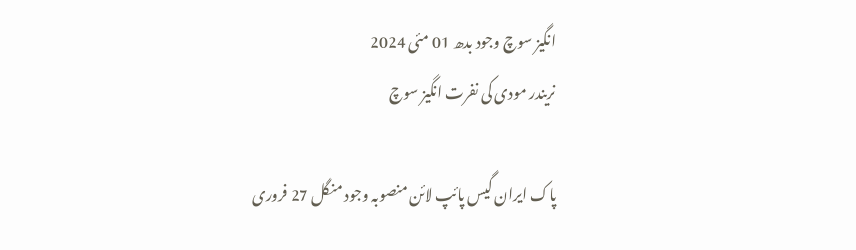انگیز سوچ وجود بدھ 01 مئی 2024
نریندر مودی کی نفرت انگیز سوچ

پاک ایران گیس پائپ لائن منصوبہ وجود منگل 27 فروری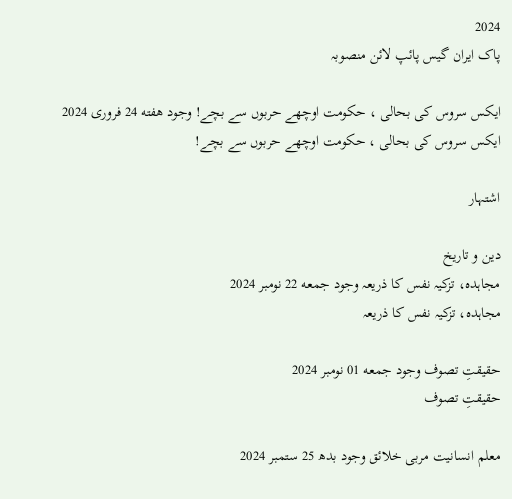2024
پاک ایران گیس پائپ لائن منصوبہ

ایکس سروس کی بحالی ، حکومت اوچھے حربوں سے بچے! وجود هفته 24 فروری 2024
ایکس سروس کی بحالی ، حکومت اوچھے حربوں سے بچے!

اشتہار

دین و تاریخ
مجاہدہ، تزکیہ نفس کا ذریعہ وجود جمعه 22 نومبر 2024
مجاہدہ، تزکیہ نفس کا ذریعہ

حقیقتِ تصوف وجود جمعه 01 نومبر 2024
حقیقتِ تصوف

معلم انسانیت مربی خلائق وجود بدھ 25 ستمبر 2024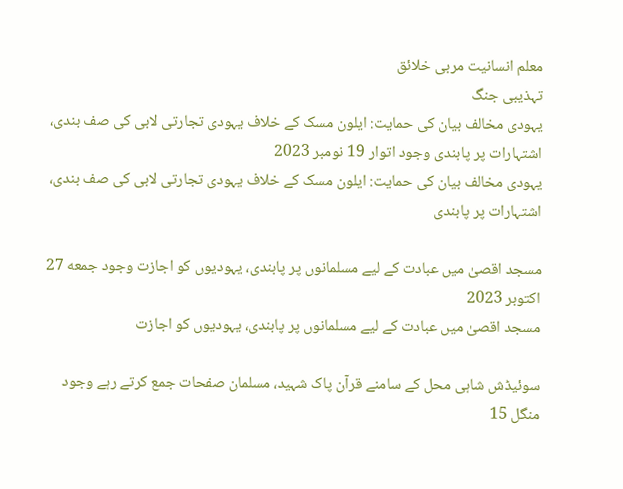معلم انسانیت مربی خلائق
تہذیبی جنگ
یہودی مخالف بیان کی حمایت: ایلون مسک کے خلاف یہودی تجارتی لابی کی صف بندی، اشتہارات پر پابندی وجود اتوار 19 نومبر 2023
یہودی مخالف بیان کی حمایت: ایلون مسک کے خلاف یہودی تجارتی لابی کی صف بندی، اشتہارات پر پابندی

مسجد اقصیٰ میں عبادت کے لیے مسلمانوں پر پابندی، یہودیوں کو اجازت وجود جمعه 27 اکتوبر 2023
مسجد اقصیٰ میں عبادت کے لیے مسلمانوں پر پابندی، یہودیوں کو اجازت

سوئیڈش شاہی محل کے سامنے قرآن پاک شہید، مسلمان صفحات جمع کرتے رہے وجود منگل 15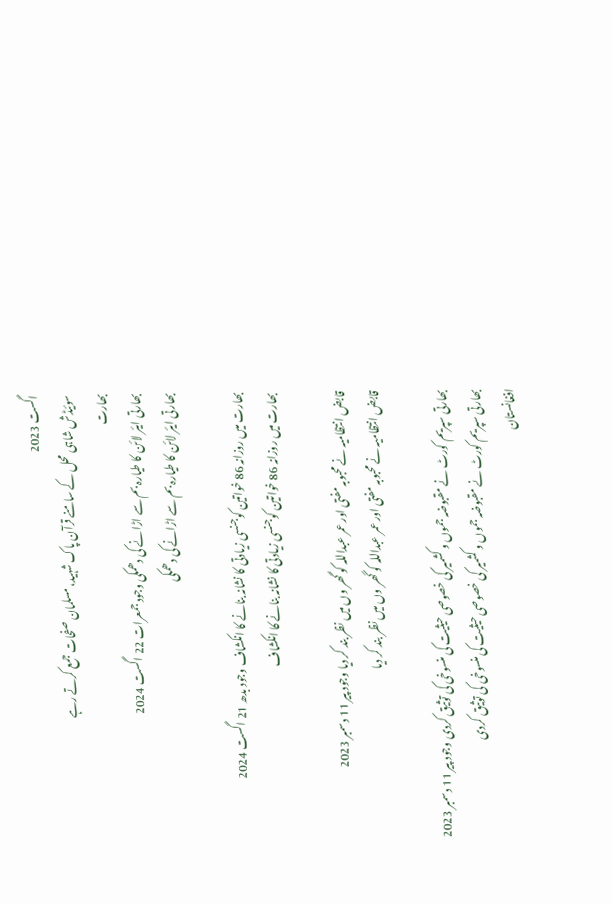اگست 2023
سوئیڈش شاہی محل کے سامنے قرآن پاک شہید، مسلمان صفحات جمع کرتے رہے
بھارت
بھارتی ایئر لائن کا طیارہ بم سے اڑانے کی دھمکی وجود جمعرات 22 اگست 2024
بھارتی ایئر لائن کا طیارہ بم سے اڑانے کی دھمکی

بھارت میں روزانہ 86 خواتین کوجنسی زیادتی کا نشانہ بنانے کا انکشاف وجود بدھ 21 اگست 2024
بھارت میں روزانہ 86 خواتین کوجنسی زیادتی کا نشانہ بنانے کا انکشاف

قابض انتظامیہ نے محبوبہ مفتی اور عمر عبداللہ کو گھر وں میں نظر بند کر دیا وجود پیر 11 دسمبر 2023
قابض انتظامیہ نے محبوبہ مفتی اور عمر عبداللہ کو گھر وں میں نظر بند کر دیا

بھارتی سپریم کورٹ نے مقبوضہ جموں و کشمیر کی خصوصی حیثیت کی منسوخی کی توثیق کردی وجود پیر 11 دسمبر 2023
بھارتی سپریم کورٹ نے مقبوضہ جموں و کشمیر کی خصوصی حیثیت کی منسوخی کی توثیق کردی
افغانستان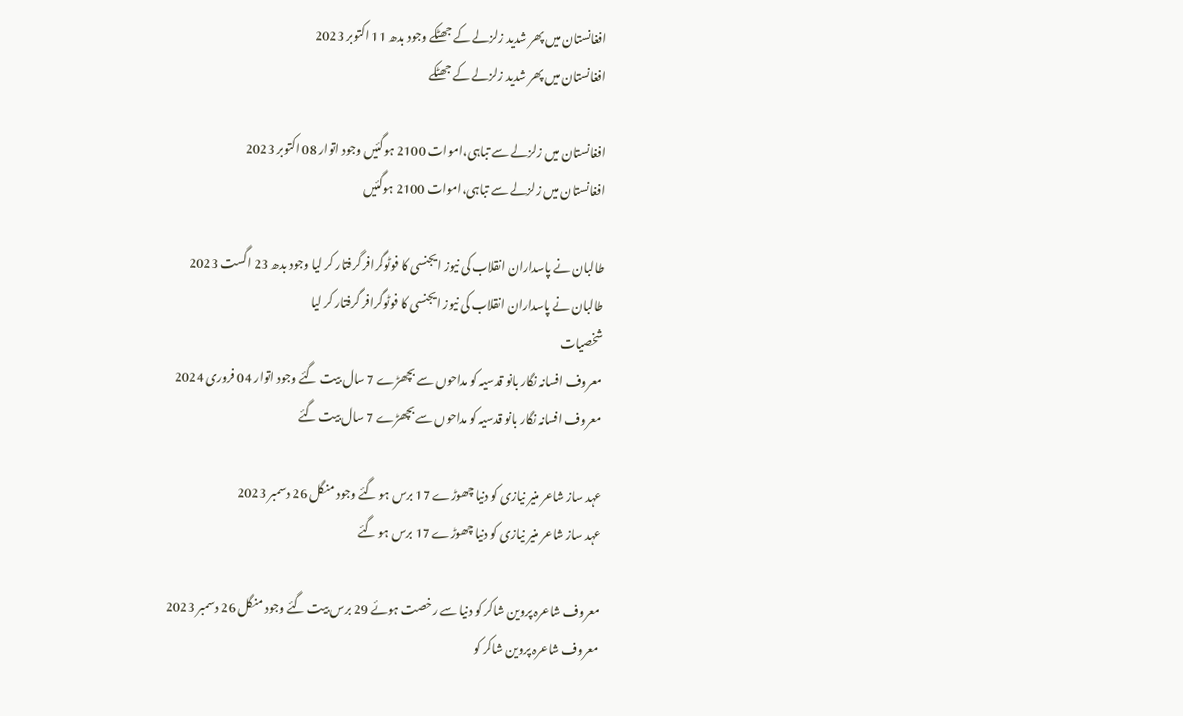افغانستان میں پھر شدید زلزلے کے جھٹکے وجود بدھ 11 اکتوبر 2023
افغانستان میں پھر شدید زلزلے کے جھٹکے

افغانستان میں زلزلے سے تباہی،اموات 2100 ہوگئیں وجود اتوار 08 اکتوبر 2023
افغانستان میں زلزلے سے تباہی،اموات 2100 ہوگئیں

طالبان نے پاسداران انقلاب کی نیوز ایجنسی کا فوٹوگرافر گرفتار کر لیا وجود بدھ 23 اگست 2023
طالبان نے پاسداران انقلاب کی نیوز ایجنسی کا فوٹوگرافر گرفتار کر لیا
شخصیات
معروف افسانہ نگار بانو قدسیہ کو مداحوں سے بچھڑے 7 سال بیت گئے وجود اتوار 04 فروری 2024
معروف افسانہ نگار بانو قدسیہ کو مداحوں سے بچھڑے 7 سال بیت گئے

عہد ساز شاعر منیر نیازی کو دنیا چھوڑے 17 برس ہو گئے وجود منگل 26 دسمبر 2023
عہد ساز شاعر منیر نیازی کو دنیا چھوڑے 17 برس ہو گئے

معروف شاعرہ پروین شاکر کو دنیا سے رخصت ہوئے 29 برس بیت گئے وجود منگل 26 دسمبر 2023
معروف شاعرہ پروین شاکر کو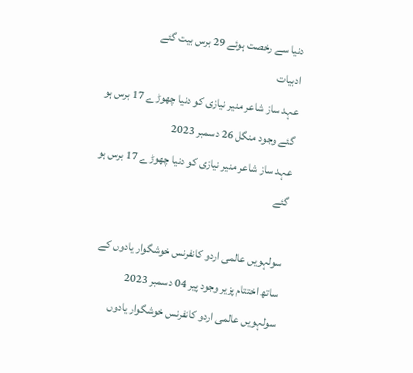دنیا سے رخصت ہوئے 29 برس بیت گئے
ادبیات
عہد ساز شاعر منیر نیازی کو دنیا چھوڑے 17 برس ہو گئے وجود منگل 26 دسمبر 2023
عہد ساز شاعر منیر نیازی کو دنیا چھوڑے 17 برس ہو گئے

سولہویں عالمی اردو کانفرنس خوشگوار یادوں کے ساتھ اختتام پزیر وجود پیر 04 دسمبر 2023
سولہویں عالمی اردو کانفرنس خوشگوار یادوں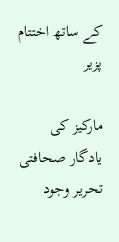کے ساتھ اختتام پزیر

مارکیز کی یادگار صحافتی تحریر وجود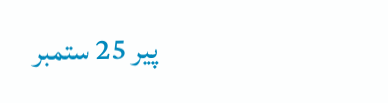پیر 25 ستمبر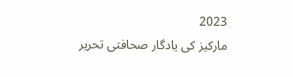2023
مارکیز کی یادگار صحافتی تحریر